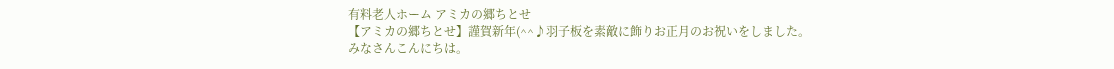有料老人ホーム アミカの郷ちとせ
【アミカの郷ちとせ】謹賀新年(^^♪羽子板を素敵に飾りお正月のお祝いをしました。
みなさんこんにちは。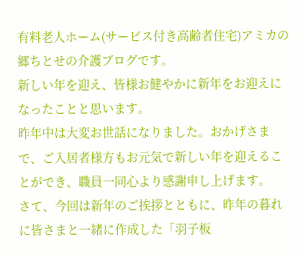有料老人ホーム(サービス付き高齢者住宅)アミカの郷ちとせの介護ブログです。
新しい年を迎え、皆様お健やかに新年をお迎えになったことと思います。
昨年中は大変お世話になりました。おかげさまで、ご入居者様方もお元気で新しい年を迎えることができ、職員一同心より感謝申し上げます。
さて、今回は新年のご挨拶とともに、昨年の暮れに皆さまと一緒に作成した「羽子板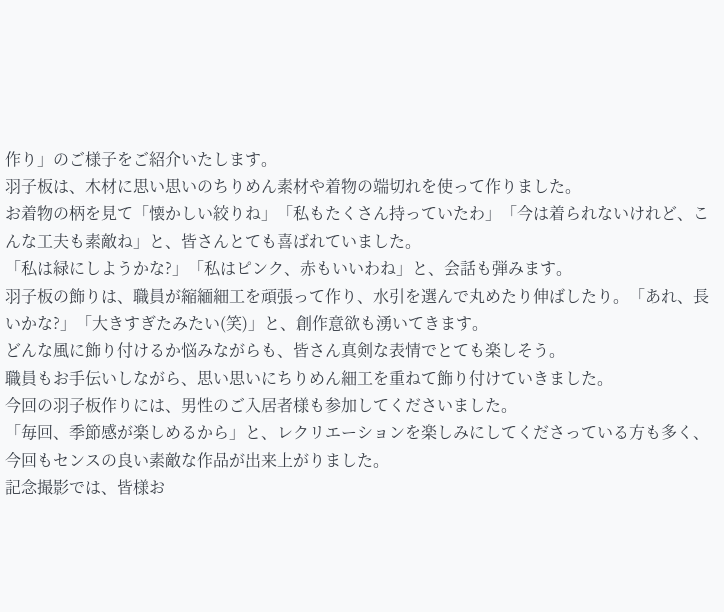作り」のご様子をご紹介いたします。
羽子板は、木材に思い思いのちりめん素材や着物の端切れを使って作りました。
お着物の柄を見て「懐かしい絞りね」「私もたくさん持っていたわ」「今は着られないけれど、こんな工夫も素敵ね」と、皆さんとても喜ばれていました。
「私は緑にしようかな?」「私はピンク、赤もいいわね」と、会話も弾みます。
羽子板の飾りは、職員が縮緬細工を頑張って作り、水引を選んで丸めたり伸ばしたり。「あれ、長いかな?」「大きすぎたみたい(笑)」と、創作意欲も湧いてきます。
どんな風に飾り付けるか悩みながらも、皆さん真剣な表情でとても楽しそう。
職員もお手伝いしながら、思い思いにちりめん細工を重ねて飾り付けていきました。
今回の羽子板作りには、男性のご入居者様も参加してくださいました。
「毎回、季節感が楽しめるから」と、レクリエーションを楽しみにしてくださっている方も多く、今回もセンスの良い素敵な作品が出来上がりました。
記念撮影では、皆様お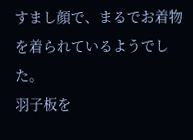すまし顔で、まるでお着物を着られているようでした。
羽子板を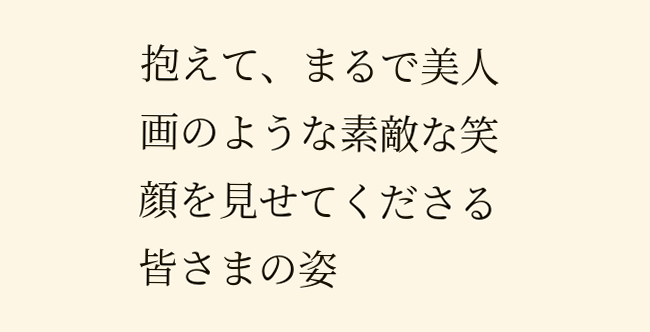抱えて、まるで美人画のような素敵な笑顔を見せてくださる皆さまの姿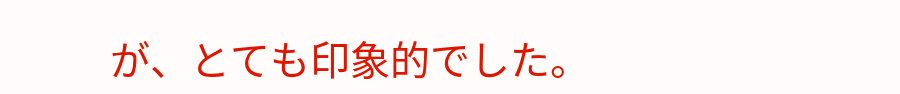が、とても印象的でした。